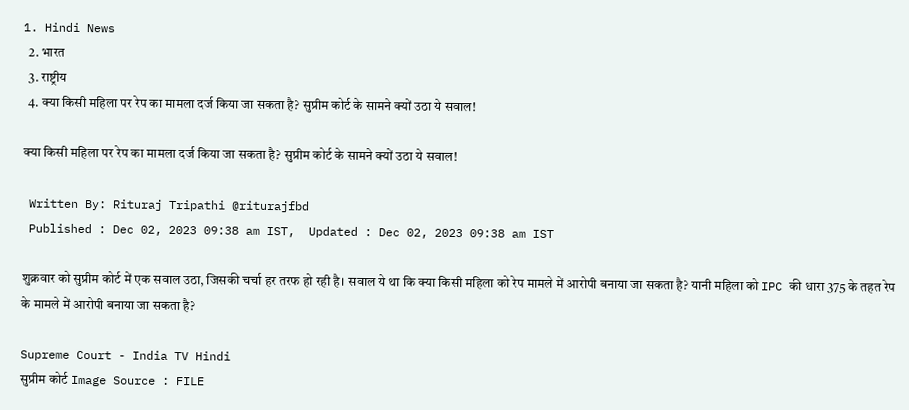1. Hindi News
  2. भारत
  3. राष्ट्रीय
  4. क्या किसी महिला पर रेप का मामला दर्ज किया जा सकता है? सुप्रीम कोर्ट के सामने क्यों उठा ये सवाल!

क्या किसी महिला पर रेप का मामला दर्ज किया जा सकता है? सुप्रीम कोर्ट के सामने क्यों उठा ये सवाल!

 Written By: Rituraj Tripathi @riturajfbd
 Published : Dec 02, 2023 09:38 am IST,  Updated : Dec 02, 2023 09:38 am IST

शुक्रवार को सुप्रीम कोर्ट में एक सवाल उठा, जिसकी चर्चा हर तरफ हो रही है। सवाल ये था कि क्या किसी महिला को रेप मामले में आरोपी बनाया जा सकता है? यानी महिला को IPC की धारा 375 के तहत रेप के मामले में आरोपी बनाया जा सकता है?

Supreme Court - India TV Hindi
सुप्रीम कोर्ट Image Source : FILE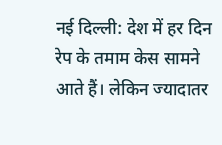नई दिल्ली: देश में हर दिन रेप के तमाम केस सामने आते हैं। लेकिन ज्यादातर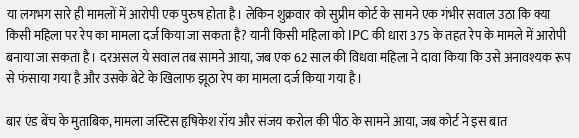या लगभग सारे ही मामलों में आरोपी एक पुरुष होता है। लेकिन शुक्रवार को सुप्रीम कोर्ट के सामने एक गंभीर सवाल उठा कि क्या किसी महिला पर रेप का मामला दर्ज किया जा सकता है? यानी किसी महिला को IPC की धारा 375 के तहत रेप के मामले में आरोपी बनाया जा सकता है। दरअसल ये सवाल तब सामने आया, जब एक 62 साल की विधवा महिला ने दावा किया कि उसे अनावश्यक रूप से फंसाया गया है और उसके बेटे के खिलाफ झूठा रेप का मामला दर्ज किया गया है।

बार एंड बेंच के मुताबिक, मामला जस्टिस हृषिकेश रॉय और संजय करोल की पीठ के सामने आया, जब कोर्ट ने इस बात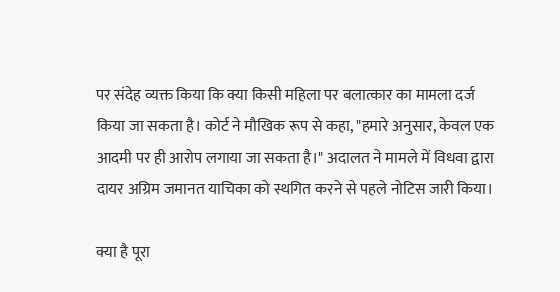पर संदेह व्यक्त किया कि क्या किसी महिला पर बलात्कार का मामला दर्ज किया जा सकता है। कोर्ट ने मौखिक रूप से कहा, "हमारे अनुसार, केवल एक आदमी पर ही आरोप लगाया जा सकता है।" अदालत ने मामले में विधवा द्वारा दायर अग्रिम जमानत याचिका को स्थगित करने से पहले नोटिस जारी किया।

क्या है पूरा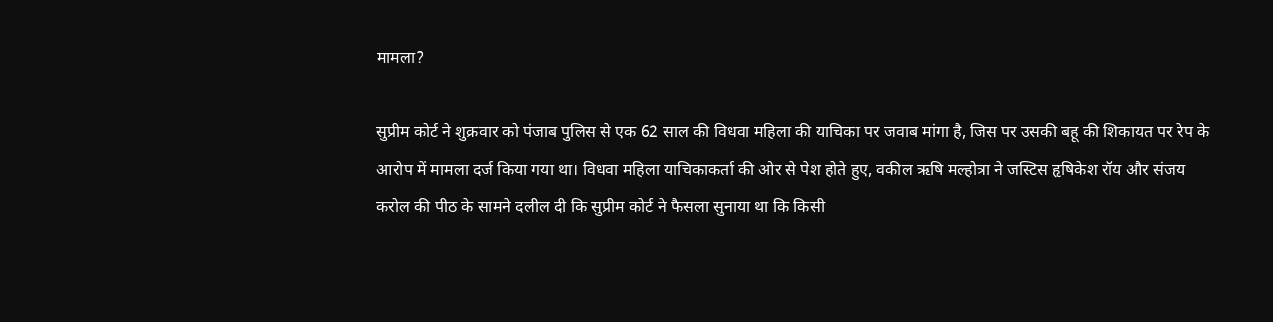मामला?

सुप्रीम कोर्ट ने शुक्रवार को पंजाब पुलिस से एक 62 साल की विधवा महिला की याचिका पर जवाब मांगा है, जिस पर उसकी बहू की शिकायत पर रेप के आरोप में मामला दर्ज किया गया था। विधवा महिला याचिकाकर्ता की ओर से पेश होते हुए, वकील ऋषि मल्होत्रा ने जस्टिस हृषिकेश रॉय और संजय करोल की पीठ के सामने दलील दी कि सुप्रीम कोर्ट ने फैसला सुनाया था कि किसी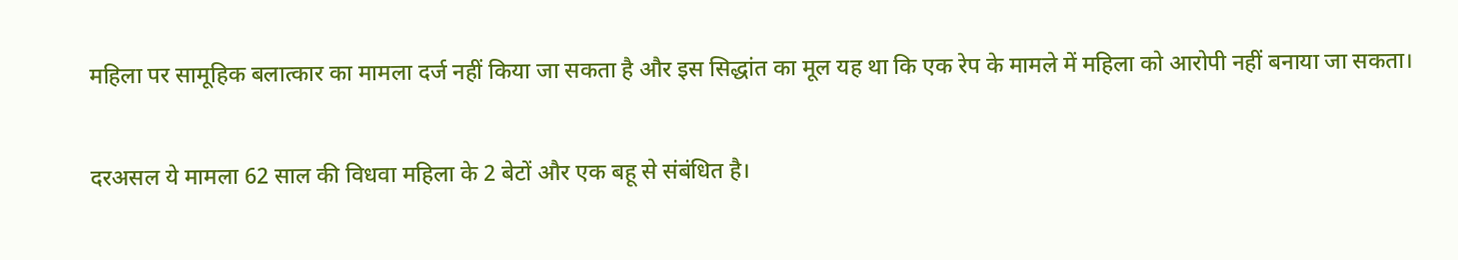महिला पर सामूहिक बलात्कार का मामला दर्ज नहीं किया जा सकता है और इस सिद्धांत का मूल यह था कि एक रेप के मामले में महिला को आरोपी नहीं बनाया जा सकता।

दरअसल ये मामला 62 साल की विधवा महिला के 2 बेटों और एक बहू से संबंधित है।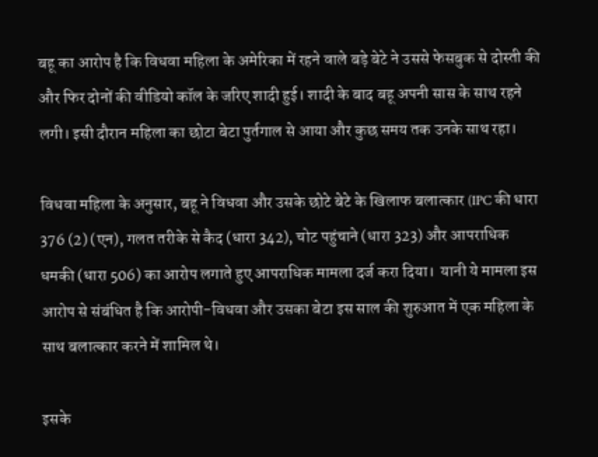बहू का आरोप है कि विधवा महिला के अमेरिका में रहने वाले बड़े बेटे ने उससे फेसबुक से दोस्ती की और फिर दोनों की वीडियो कॉल के जरिए शादी हुई। शादी के बाद बहू अपनी सास के साथ रहने लगी। इसी दौरान महिला का छोटा बेटा पुर्तगाल से आया और कुछ समय तक उनके साथ रहा।

विधवा महिला के अनुसार, बहू ने विधवा और उसके छोटे बेटे के खिलाफ बलात्कार (IPC की धारा 376 (2) (एन), गलत तरीके से कैद (धारा 342), चोट पहुंचाने (धारा 323) और आपराधिक धमकी (धारा 506) का आरोप लगाते हुए आपराधिक मामला दर्ज करा दिया।  यानी ये मामला इस आरोप से संबंधित है कि आरोपी-विधवा और उसका बेटा इस साल की शुरुआत में एक महिला के साथ बलात्कार करने में शामिल थे।

इसके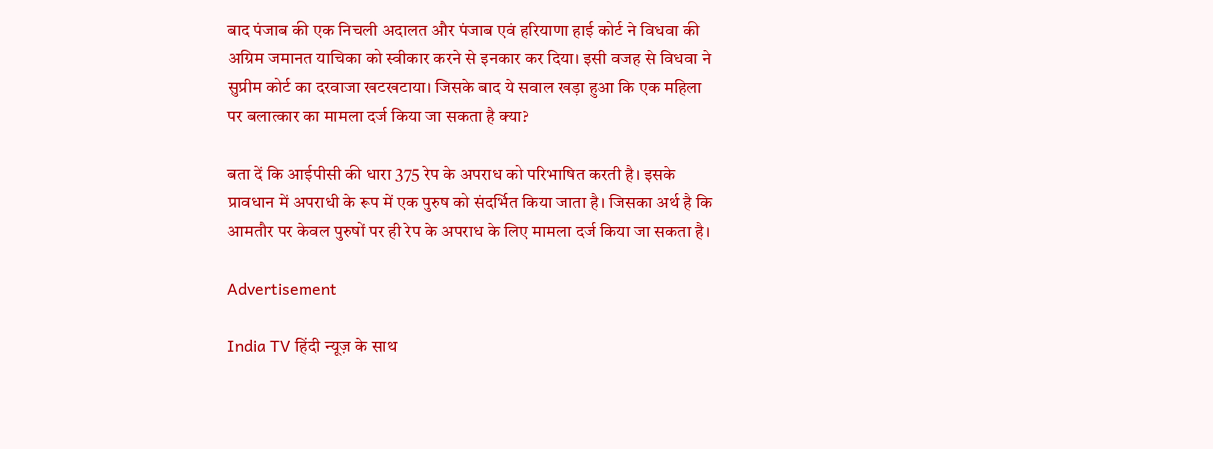बाद पंजाब की एक निचली अदालत और पंजाब एवं हरियाणा हाई कोर्ट ने विधवा की अग्रिम जमानत याचिका को स्वीकार करने से इनकार कर दिया। इसी वजह से विधवा ने सुप्रीम कोर्ट का दरवाजा खटखटाया। जिसके बाद ये सवाल खड़ा हुआ कि एक महिला पर बलात्कार का मामला दर्ज किया जा सकता है क्या?

बता दें कि आईपीसी की धारा 375 रेप के अपराध को परिभाषित करती है। इसके प्रावधान में अपराधी के रूप में एक पुरुष को संदर्भित किया जाता है। जिसका अर्थ है कि आमतौर पर केवल पुरुषों पर ही रेप के अपराध के लिए मामला दर्ज किया जा सकता है।

Advertisement

India TV हिंदी न्यूज़ के साथ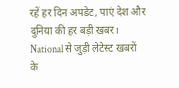रहें हर दिन अपडेट, पाएं देश और दुनिया की हर बड़ी खबर। National से जुड़ी लेटेस्ट खबरों के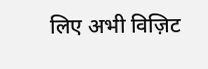लिए अभी विज़िट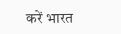करें भारत